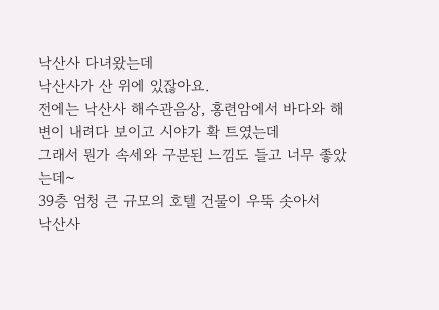낙산사 다녀왔는데
낙산사가 산 위에 있잖아요.
전에는 낙산사 해수관음상, 홍련암에서 바다와 해변이 내려다 보이고 시야가 확 트였는데
그래서 뭔가 속세와 구분된 느낌도 들고 너무 좋았는데~
39층 엄청 큰 규모의 호텔 건물이 우뚝 솟아서
낙산사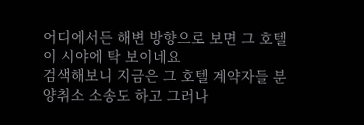어디에서든 해변 방향으로 보면 그 호텔이 시야에 탁 보이네요
검색해보니 지금은 그 호텔 계약자들 분양취소 소송도 하고 그러나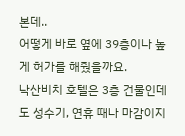본데..
어떻게 바로 옆에 39층이나 높게 허가를 해줬을까요.
낙산비치 호텔은 3층 건물인데도 성수기, 연휴 때나 마감이지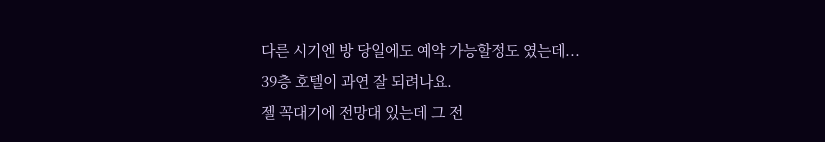다른 시기엔 방 당일에도 예약 가능할정도 였는데...
39층 호텔이 과연 잘 되려나요.
젤 꼭대기에 전망대 있는데 그 전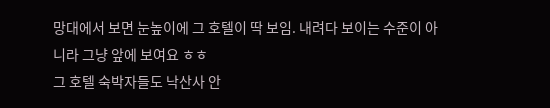망대에서 보면 눈높이에 그 호텔이 딱 보임. 내려다 보이는 수준이 아니라 그냥 앞에 보여요 ㅎㅎ
그 호텔 숙박자들도 낙산사 안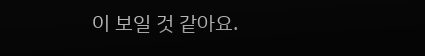이 보일 것 같아요.